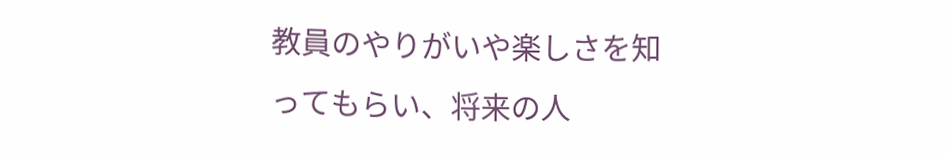教員のやりがいや楽しさを知ってもらい、将来の人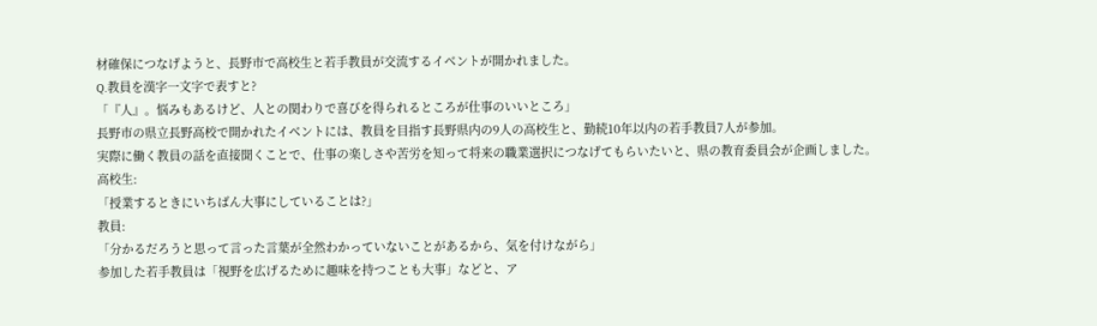材確保につなげようと、長野市で高校生と若手教員が交流するイベントが開かれました。
Q.教員を漢字一文字で表すと?
「『人』。悩みもあるけど、人との関わりで喜びを得られるところが仕事のいいところ」
長野市の県立長野高校で開かれたイベントには、教員を目指す長野県内の9人の高校生と、勤続10年以内の若手教員7人が参加。
実際に働く教員の話を直接聞くことで、仕事の楽しさや苦労を知って将来の職業選択につなげてもらいたいと、県の教育委員会が企画しました。
高校生:
「授業するときにいちばん大事にしていることは?」
教員:
「分かるだろうと思って言った言葉が全然わかっていないことがあるから、気を付けながら」
参加した若手教員は「視野を広げるために趣味を持つことも大事」などと、ア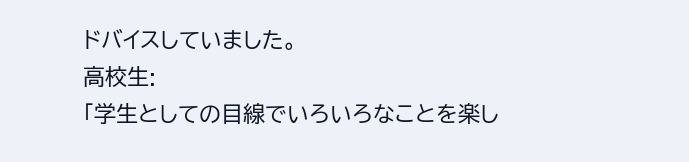ドバイスしていました。
高校生:
「学生としての目線でいろいろなことを楽し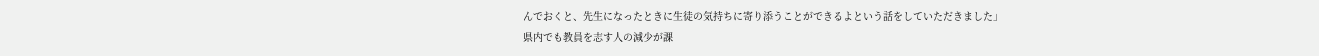んでおくと、先生になったときに生徒の気持ちに寄り添うことができるよという話をしていただきました」
県内でも教員を志す人の減少が課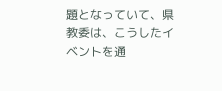題となっていて、県教委は、こうしたイベントを通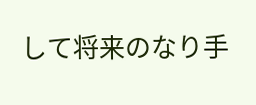して将来のなり手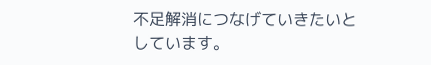不足解消につなげていきたいとしています。